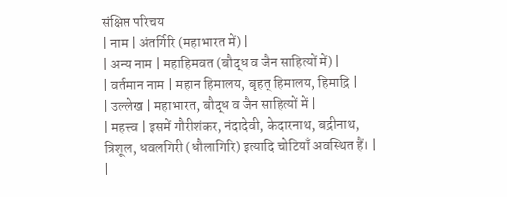संक्षिप्त परिचय
| नाम | अंतर्गिरि (महाभारत में) |
| अन्य नाम | महाहिमवत (बौद्ध व जैन साहित्यों में) |
| वर्तमान नाम | महान हिमालय, बृहत् हिमालय, हिमाद्रि |
| उल्लेख | महाभारत, बौद्ध व जैन साहित्यों में |
| महत्त्व | इसमें गौरीशंकर, नंदादेवी, केदारनाथ, बद्रीनाथ, त्रिशूल, धवलगिरी (धौलागिरि) इत्यादि चोटियाँ अवस्थित हैं। |
|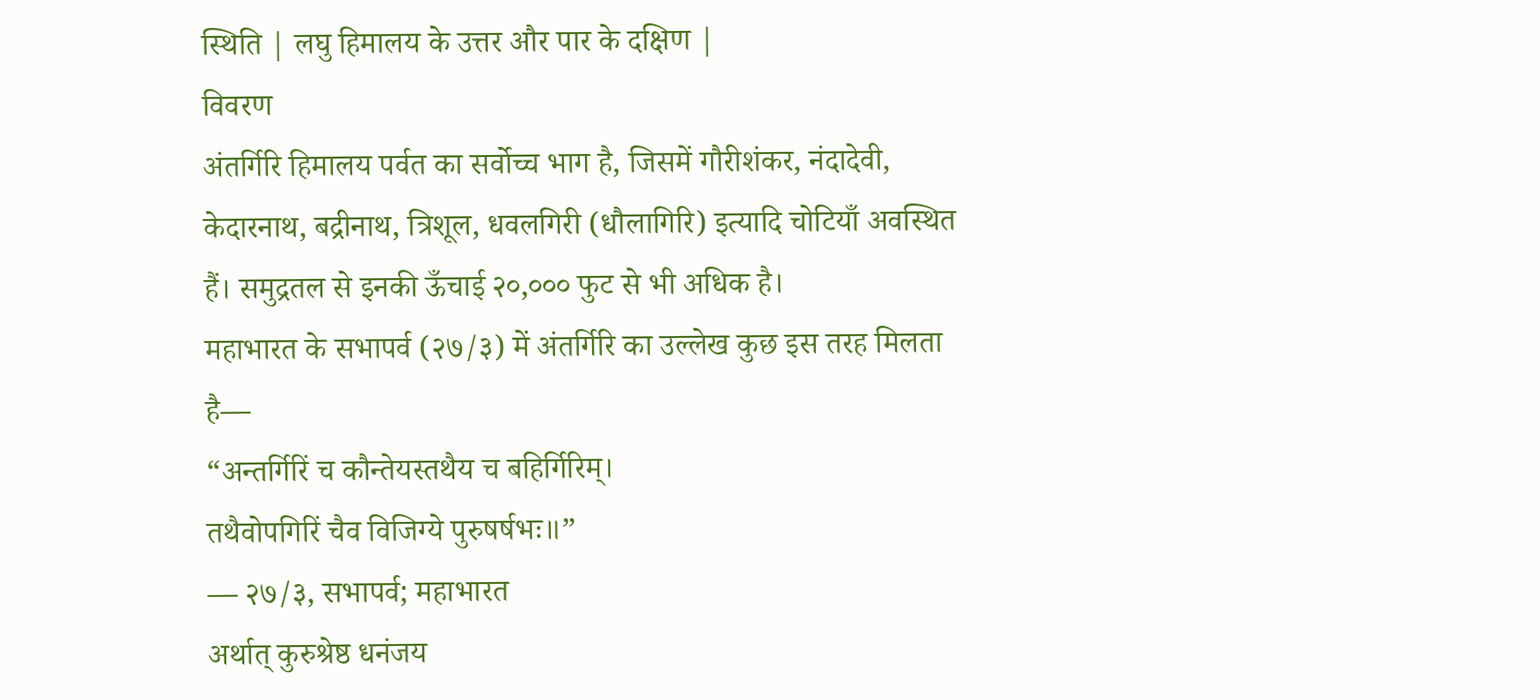स्थिति | लघु हिमालय के उत्तर और पार के दक्षिण |
विवरण
अंतर्गिरि हिमालय पर्वत का सर्वोच्च भाग है, जिसमें गौरीशंकर, नंदादेवी, केदारनाथ, बद्रीनाथ, त्रिशूल, धवलगिरी (धौलागिरि) इत्यादि चोटियाँ अवस्थित हैं। समुद्रतल से इनकी ऊँचाई २०,००० फुट से भी अधिक है।
महाभारत के सभापर्व (२७/३) में अंतर्गिरि का उल्लेख कुछ इस तरह मिलता है—
“अन्तर्गिरिं च कौन्तेयस्तथैय च बहिर्गिरिम्।
तथैवोपगिरिं चैव विजिग्ये पुरुषर्षभः॥”
— २७/३, सभापर्व; महाभारत
अर्थात् कुरुश्रेष्ठ धनंजय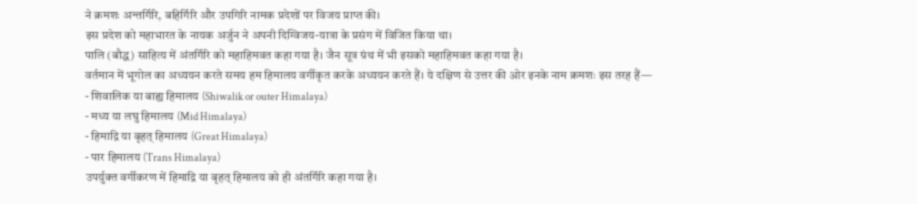ने क्रमशः अन्तर्गिरि, बहिर्गिरि और उपगिरि नामक प्रदेशों पर विजय प्राप्त की।
इस प्रदेश को महाभारत के नायक अर्जुन ने अपनी दिग्विजय-यात्रा के प्रसंग में विजित किया था।
पालि (बौद्ध) साहित्य में अंतर्गिरि को महाहिमवत कहा गया है। जैन सूत्र ग्रंथ में भी इसको महाहिमवत कहा गया है।
वर्तमान में भूगोल का अध्ययन करते समय हम हिमालय वर्गीकृत करके अध्ययन करते हैं। ये दक्षिण से उत्तर की ओर इनके नाम क्रमशः इस तरह हैं—
- शिवालिक या बाह्य हिमालय (Shiwalik or outer Himalaya)
- मध्य या लघु हिमालय (Mid Himalaya)
- हिमाद्रि या बृहत् हिमालय (Great Himalaya)
- पार हिमालय (Trans Himalaya)
उपर्युक्त वर्गीकरण में हिमाद्रि या बृहत् हिमालय को ही अंतर्गिरि कहा गया है।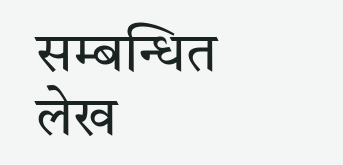सम्बन्धित लेख